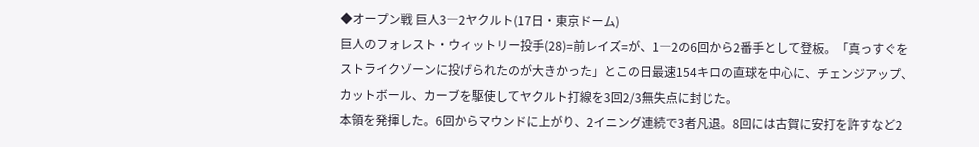◆オープン戦 巨人3―2ヤクルト(17日・東京ドーム)
巨人のフォレスト・ウィットリー投手(28)=前レイズ=が、1―2の6回から2番手として登板。「真っすぐをストライクゾーンに投げられたのが大きかった」とこの日最速154キロの直球を中心に、チェンジアップ、カットボール、カーブを駆使してヤクルト打線を3回2/3無失点に封じた。
本領を発揮した。6回からマウンドに上がり、2イニング連続で3者凡退。8回には古賀に安打を許すなど2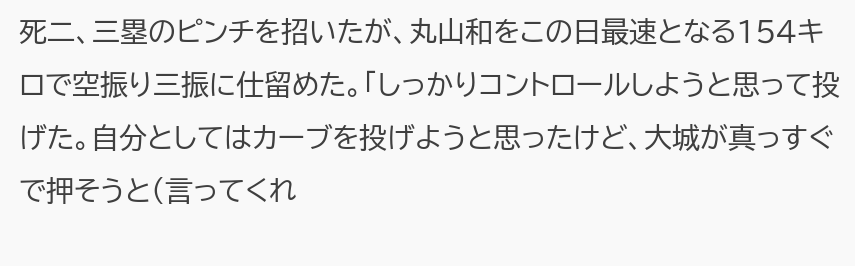死二、三塁のピンチを招いたが、丸山和をこの日最速となる154キロで空振り三振に仕留めた。「しっかりコントロールしようと思って投げた。自分としてはカーブを投げようと思ったけど、大城が真っすぐで押そうと(言ってくれ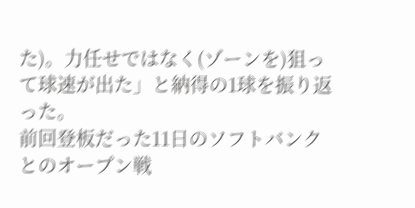た)。力任せではなく(ゾーンを)狙って球速が出た」と納得の1球を振り返った。
前回登板だった11日のソフトバンクとのオープン戦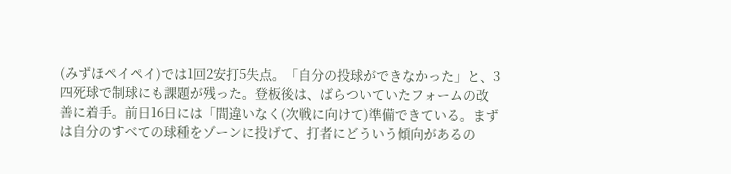(みずほペイペイ)では1回2安打5失点。「自分の投球ができなかった」と、3四死球で制球にも課題が残った。登板後は、ばらついていたフォームの改善に着手。前日16日には「間違いなく(次戦に向けて)準備できている。まずは自分のすべての球種をゾーンに投げて、打者にどういう傾向があるの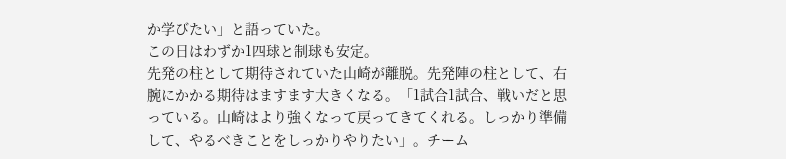か学びたい」と語っていた。
この日はわずか1四球と制球も安定。
先発の柱として期待されていた山崎が離脱。先発陣の柱として、右腕にかかる期待はますます大きくなる。「1試合1試合、戦いだと思っている。山崎はより強くなって戻ってきてくれる。しっかり準備して、やるべきことをしっかりやりたい」。チーム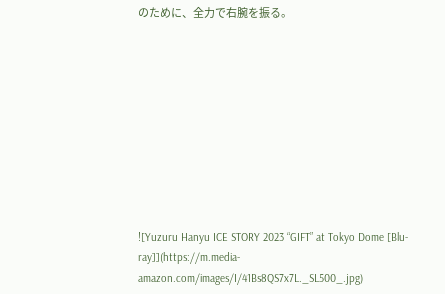のために、全力で右腕を振る。










![Yuzuru Hanyu ICE STORY 2023 “GIFT” at Tokyo Dome [Blu-ray]](https://m.media-amazon.com/images/I/41Bs8QS7x7L._SL500_.jpg)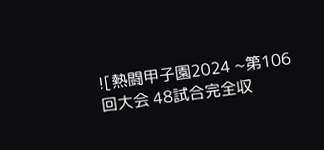![熱闘甲子園2024 ~第106回大会 48試合完全収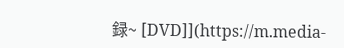録~ [DVD]](https://m.media-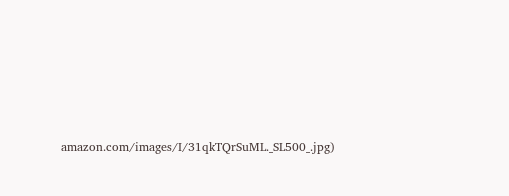amazon.com/images/I/31qkTQrSuML._SL500_.jpg)